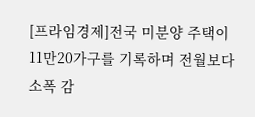[프라임경제]전국 미분양 주택이 11만20가구를 기록하며 전월보다 소폭 감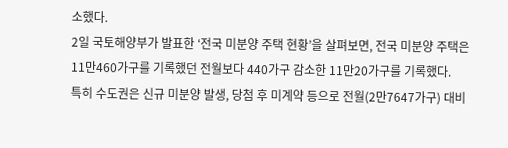소했다.
2일 국토해양부가 발표한 ‘전국 미분양 주택 현황’을 살펴보면, 전국 미분양 주택은 11만460가구를 기록했던 전월보다 440가구 감소한 11만20가구를 기록했다.
특히 수도권은 신규 미분양 발생, 당첨 후 미계약 등으로 전월(2만7647가구) 대비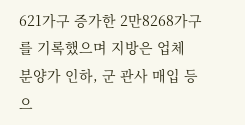621가구 증가한 2만8268가구를 기록했으며 지방은 업체 분양가 인하, 군 관사 매입 등으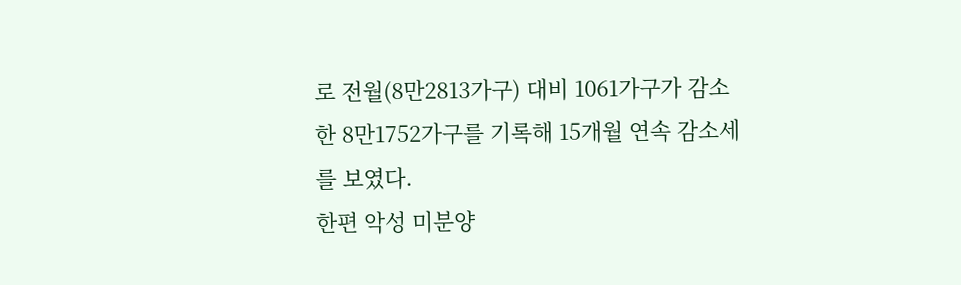로 전월(8만2813가구) 대비 1061가구가 감소한 8만1752가구를 기록해 15개월 연속 감소세를 보였다.
한편 악성 미분양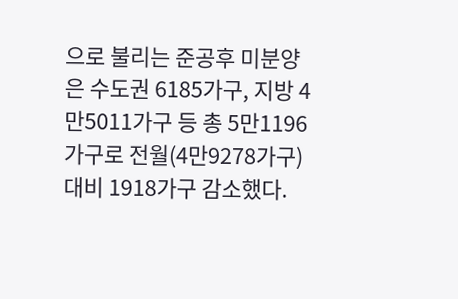으로 불리는 준공후 미분양은 수도권 6185가구, 지방 4만5011가구 등 총 5만1196가구로 전월(4만9278가구) 대비 1918가구 감소했다.